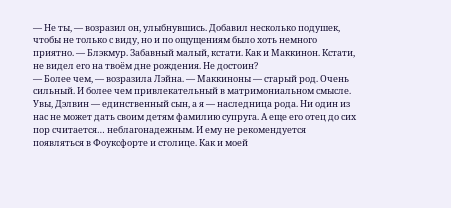— Не ты, — возразил он, улыбнувшись. Добавил несколько подушек, чтобы не только с виду, но и по ощущениям было хоть немного приятно. — Блэкмур. Забавный малый, кстати. Как и Маккинон. Кстати, не видел его на твоём дне рождения. Не достоин?
— Более чем, — возразила Лэйна. — Маккиноны — старый род. Очень сильный. И более чем привлекательный в матримониальном смысле. Увы, Дэлвин — единственный сын, а я — наследница рода. Ни один из нас не может дать своим детям фамилию супруга. А еще его отец до сих пор считается… неблагонадежным. И ему не рекомендуется появляться в Фоуксфорте и столице. Как и моей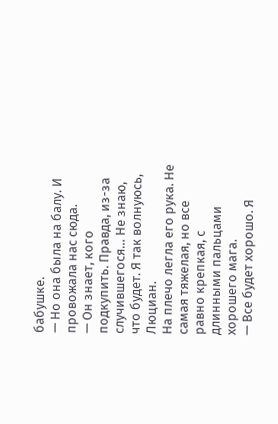бабушке.
— Но она была на балу. И провожала нас сюда.
— Он знает, кого подкупить. Правда, из-за случившегося… Не знаю, что будет. Я так волнуюсь, Люциан.
На плечо легла его рука. Не самая тяжелая, но все равно крепкая, с длинными пальцами хорошего мага.
— Все будет хорошо. Я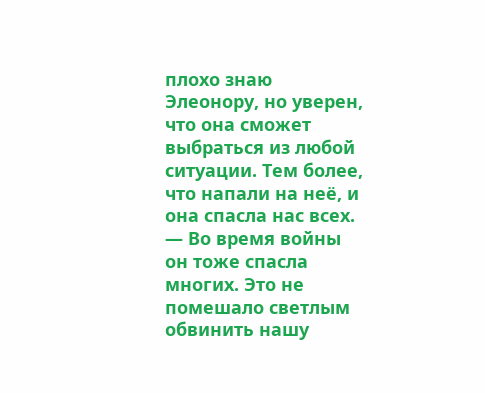плохо знаю Элеонору, но уверен, что она сможет выбраться из любой ситуации. Тем более, что напали на неё, и она спасла нас всех.
— Во время войны он тоже спасла многих. Это не помешало светлым обвинить нашу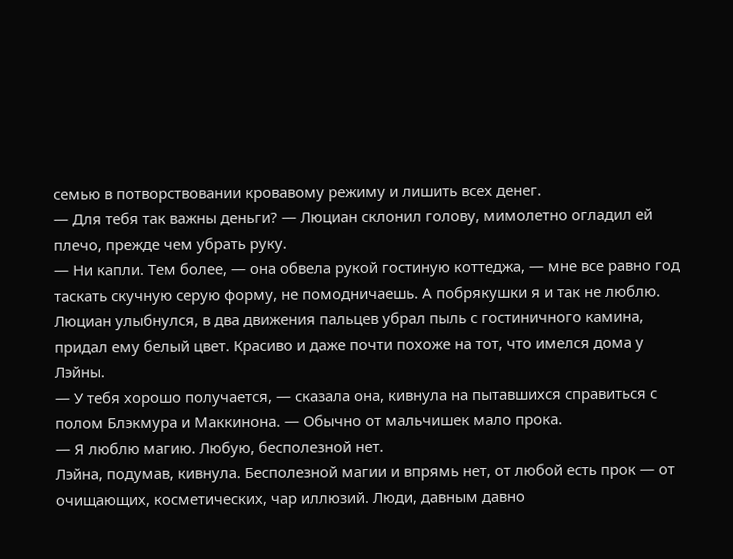семью в потворствовании кровавому режиму и лишить всех денег.
— Для тебя так важны деньги? — Люциан склонил голову, мимолетно огладил ей плечо, прежде чем убрать руку.
— Ни капли. Тем более, — она обвела рукой гостиную коттеджа, — мне все равно год таскать скучную серую форму, не помодничаешь. А побрякушки я и так не люблю.
Люциан улыбнулся, в два движения пальцев убрал пыль с гостиничного камина, придал ему белый цвет. Красиво и даже почти похоже на тот, что имелся дома у Лэйны.
— У тебя хорошо получается, — сказала она, кивнула на пытавшихся справиться с полом Блэкмура и Маккинона. — Обычно от мальчишек мало прока.
— Я люблю магию. Любую, бесполезной нет.
Лэйна, подумав, кивнула. Бесполезной магии и впрямь нет, от любой есть прок — от очищающих, косметических, чар иллюзий. Люди, давным давно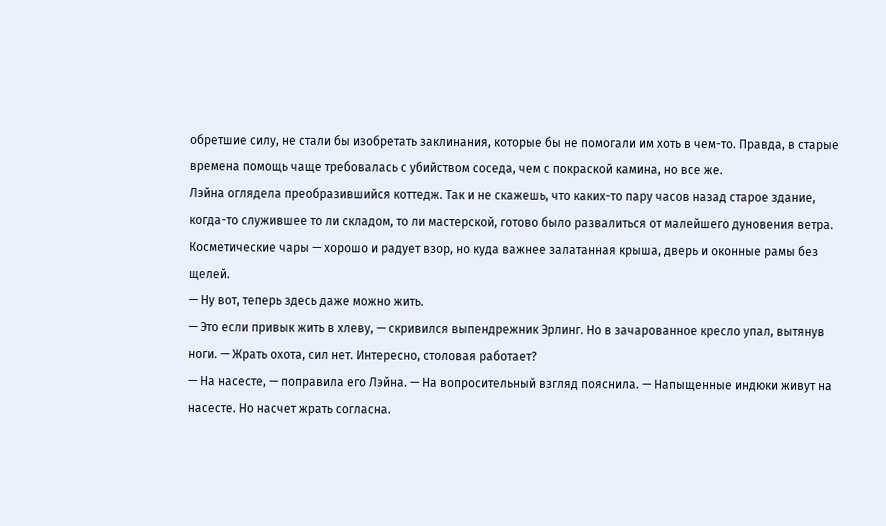обретшие силу, не стали бы изобретать заклинания, которые бы не помогали им хоть в чем-то. Правда, в старые времена помощь чаще требовалась с убийством соседа, чем с покраской камина, но все же.
Лэйна оглядела преобразившийся коттедж. Так и не скажешь, что каких-то пару часов назад старое здание, когда-то служившее то ли складом, то ли мастерской, готово было развалиться от малейшего дуновения ветра. Косметические чары — хорошо и радует взор, но куда важнее залатанная крыша, дверь и оконные рамы без щелей.
— Ну вот, теперь здесь даже можно жить.
— Это если привык жить в хлеву, — скривился выпендрежник Эрлинг. Но в зачарованное кресло упал, вытянув ноги. — Жрать охота, сил нет. Интересно, столовая работает?
— На насесте, — поправила его Лэйна. — На вопросительный взгляд пояснила. — Напыщенные индюки живут на насесте. Но насчет жрать согласна.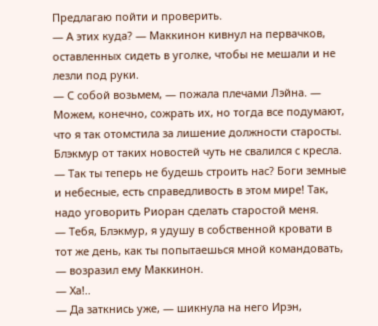Предлагаю пойти и проверить.
— А этих куда? — Маккинон кивнул на первачков, оставленных сидеть в уголке, чтобы не мешали и не лезли под руки.
— С собой возьмем, — пожала плечами Лэйна. — Можем, конечно, сожрать их, но тогда все подумают, что я так отомстила за лишение должности старосты.
Блэкмур от таких новостей чуть не свалился с кресла.
— Так ты теперь не будешь строить нас? Боги земные и небесные, есть справедливость в этом мире! Так, надо уговорить Риоран сделать старостой меня.
— Тебя, Блэкмур, я удушу в собственной кровати в тот же день, как ты попытаешься мной командовать, — возразил ему Маккинон.
— Ха!..
— Да заткнись уже, — шикнула на него Ирэн,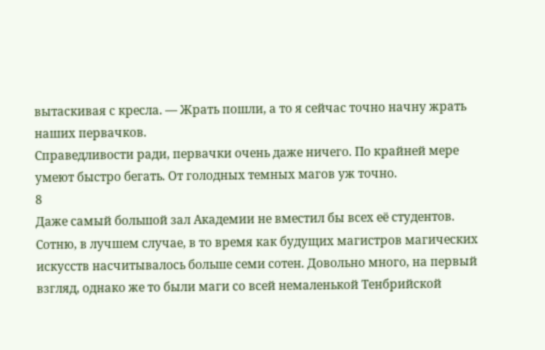вытаскивая с кресла. — Жрать пошли, а то я сейчас точно начну жрать наших первачков.
Справедливости ради, первачки очень даже ничего. По крайней мере умеют быстро бегать. От голодных темных магов уж точно.
8
Даже самый большой зал Академии не вместил бы всех её студентов. Сотню, в лучшем случае, в то время как будущих магистров магических искусств насчитывалось больше семи сотен. Довольно много, на первый взгляд, однако же то были маги со всей немаленькой Тенбрийской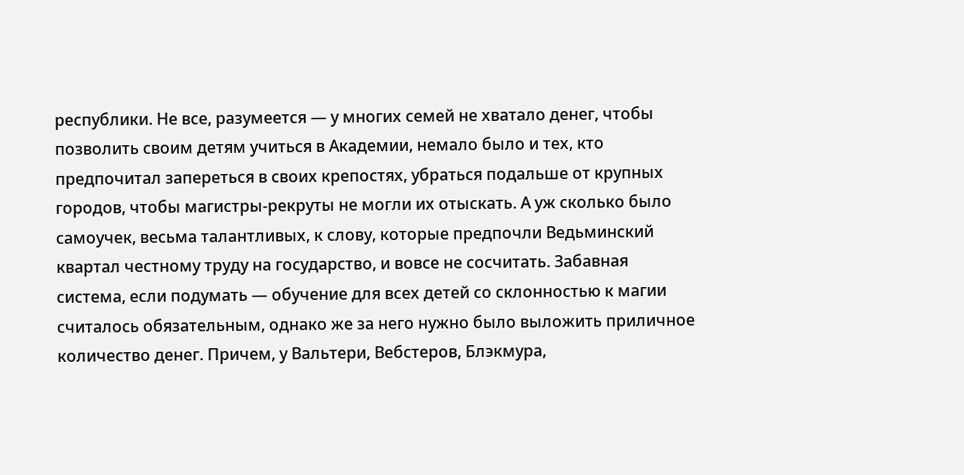республики. Не все, разумеется — у многих семей не хватало денег, чтобы позволить своим детям учиться в Академии, немало было и тех, кто предпочитал запереться в своих крепостях, убраться подальше от крупных городов, чтобы магистры-рекруты не могли их отыскать. А уж сколько было самоучек, весьма талантливых, к слову, которые предпочли Ведьминский квартал честному труду на государство, и вовсе не сосчитать. Забавная система, если подумать — обучение для всех детей со склонностью к магии считалось обязательным, однако же за него нужно было выложить приличное количество денег. Причем, у Вальтери, Вебстеров, Блэкмура,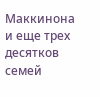Маккинона и еще трех десятков семей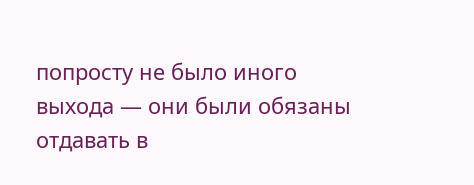попросту не было иного выхода — они были обязаны отдавать в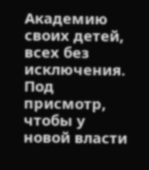Академию своих детей, всех без исключения. Под присмотр, чтобы у новой власти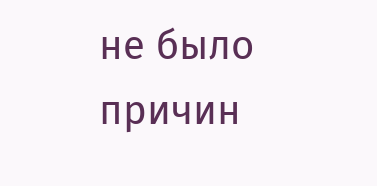не было причин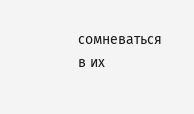сомневаться в их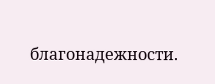благонадежности.